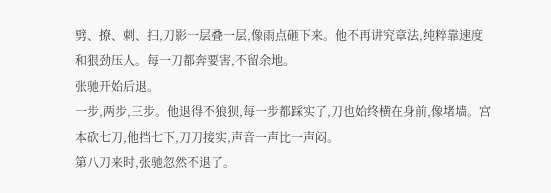劈、撩、刺、扫,刀影一层叠一层,像雨点砸下来。他不再讲究章法,纯粹靠速度和狠劲压人。每一刀都奔要害,不留余地。
张驰开始后退。
一步,两步,三步。他退得不狼狈,每一步都踩实了,刀也始终横在身前,像堵墙。宫本砍七刀,他挡七下,刀刀接实,声音一声比一声闷。
第八刀来时,张驰忽然不退了。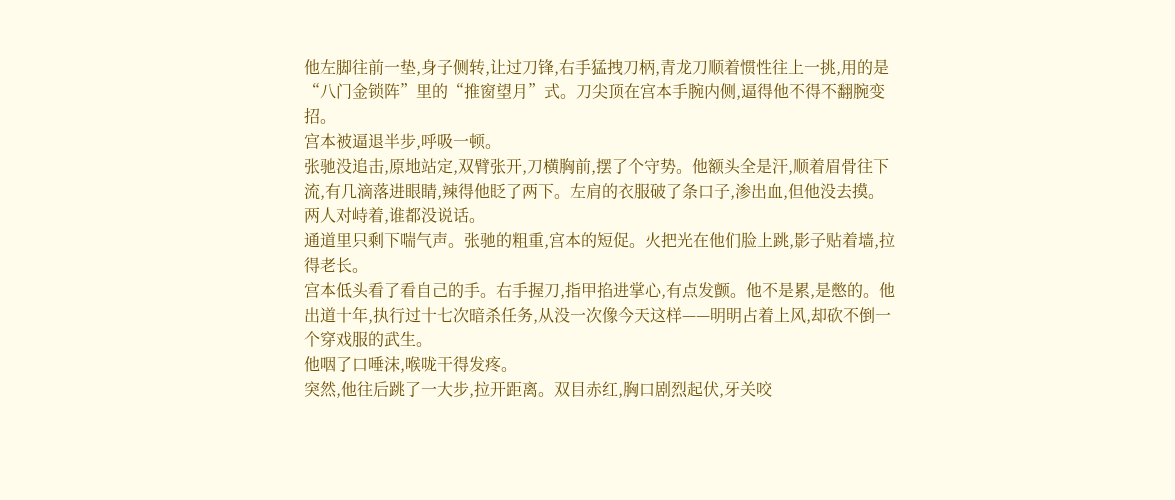他左脚往前一垫,身子侧转,让过刀锋,右手猛拽刀柄,青龙刀顺着惯性往上一挑,用的是“八门金锁阵”里的“推窗望月”式。刀尖顶在宫本手腕内侧,逼得他不得不翻腕变招。
宫本被逼退半步,呼吸一顿。
张驰没追击,原地站定,双臂张开,刀横胸前,摆了个守势。他额头全是汗,顺着眉骨往下流,有几滴落进眼睛,辣得他眨了两下。左肩的衣服破了条口子,渗出血,但他没去摸。
两人对峙着,谁都没说话。
通道里只剩下喘气声。张驰的粗重,宫本的短促。火把光在他们脸上跳,影子贴着墙,拉得老长。
宫本低头看了看自己的手。右手握刀,指甲掐进掌心,有点发颤。他不是累,是憋的。他出道十年,执行过十七次暗杀任务,从没一次像今天这样——明明占着上风,却砍不倒一个穿戏服的武生。
他咽了口唾沫,喉咙干得发疼。
突然,他往后跳了一大步,拉开距离。双目赤红,胸口剧烈起伏,牙关咬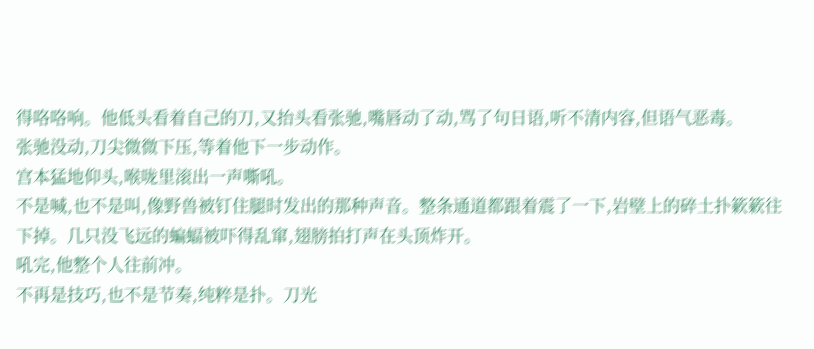得咯咯响。他低头看着自己的刀,又抬头看张驰,嘴唇动了动,骂了句日语,听不清内容,但语气恶毒。
张驰没动,刀尖微微下压,等着他下一步动作。
宫本猛地仰头,喉咙里滚出一声嘶吼。
不是喊,也不是叫,像野兽被钉住腿时发出的那种声音。整条通道都跟着震了一下,岩壁上的碎土扑簌簌往下掉。几只没飞远的蝙蝠被吓得乱窜,翅膀拍打声在头顶炸开。
吼完,他整个人往前冲。
不再是技巧,也不是节奏,纯粹是扑。刀光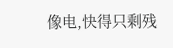像电,快得只剩残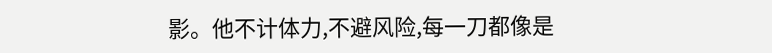影。他不计体力,不避风险,每一刀都像是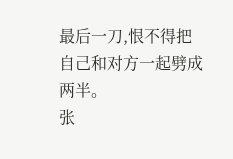最后一刀,恨不得把自己和对方一起劈成两半。
张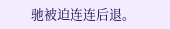驰被迫连连后退。